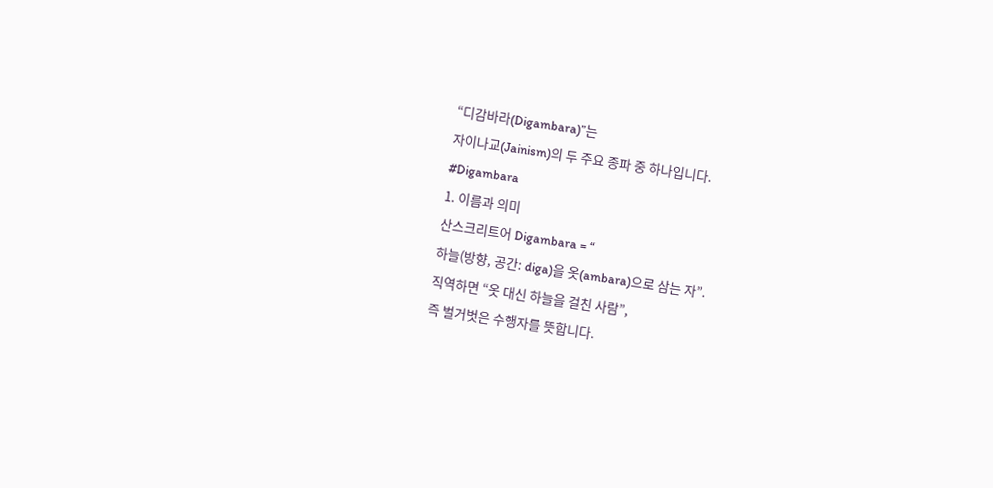“디감바라(Digambara)”는
자이나교(Jainism)의 두 주요 종파 중 하나입니다.
#Digambara
1. 이름과 의미
산스크리트어 Digambara = “
하늘(방향, 공간: diga)을 옷(ambara)으로 삼는 자”.
직역하면 “옷 대신 하늘을 걸친 사람”,
즉 벌거벗은 수행자를 뜻합니다.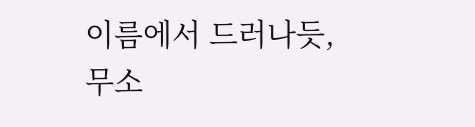이름에서 드러나듯,
무소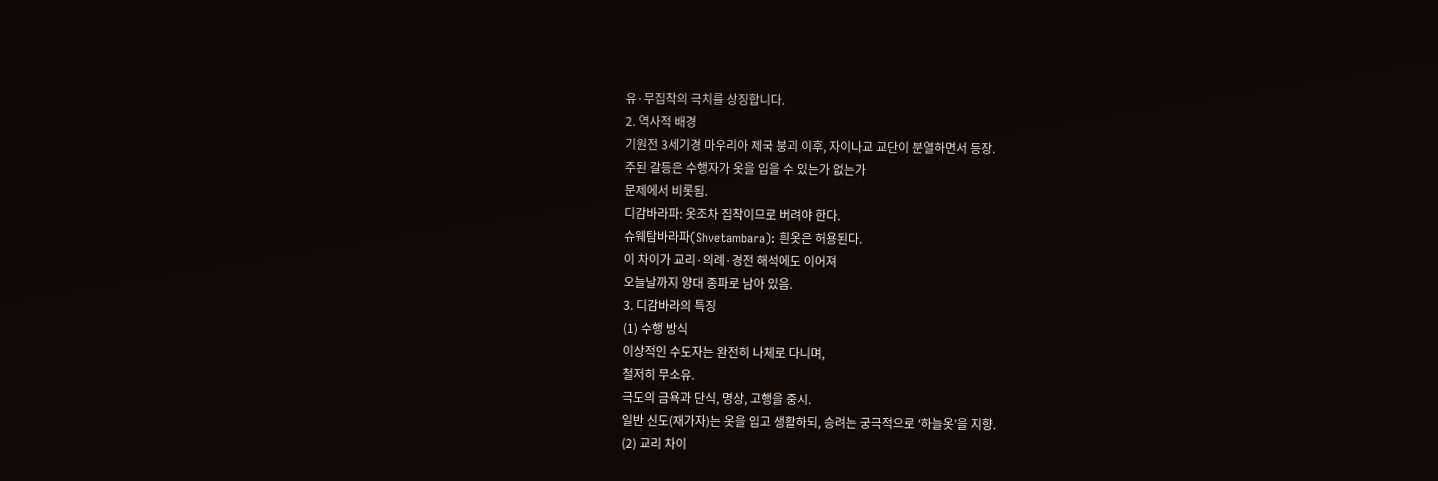유·무집착의 극치를 상징합니다.
2. 역사적 배경
기원전 3세기경 마우리아 제국 붕괴 이후, 자이나교 교단이 분열하면서 등장.
주된 갈등은 수행자가 옷을 입을 수 있는가 없는가
문제에서 비롯됨.
디감바라파: 옷조차 집착이므로 버려야 한다.
슈웨탐바라파(Shvetambara): 흰옷은 허용된다.
이 차이가 교리·의례·경전 해석에도 이어져
오늘날까지 양대 종파로 남아 있음.
3. 디감바라의 특징
(1) 수행 방식
이상적인 수도자는 완전히 나체로 다니며,
철저히 무소유.
극도의 금욕과 단식, 명상, 고행을 중시.
일반 신도(재가자)는 옷을 입고 생활하되, 승려는 궁극적으로 ‘하늘옷’을 지향.
(2) 교리 차이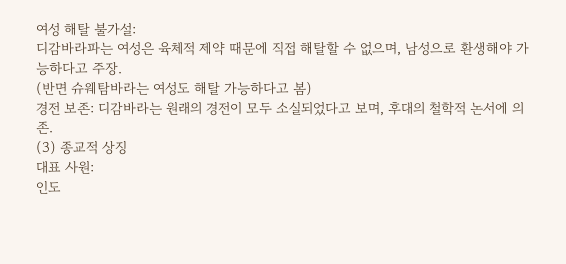여성 해탈 불가설:
디감바라파는 여성은 육체적 제약 때문에 직접 해탈할 수 없으며, 남성으로 환생해야 가능하다고 주장.
(반면 슈웨탐바라는 여성도 해탈 가능하다고 봄)
경전 보존: 디감바라는 원래의 경전이 모두 소실되었다고 보며, 후대의 철학적 논서에 의존.
(3) 종교적 상징
대표 사원:
인도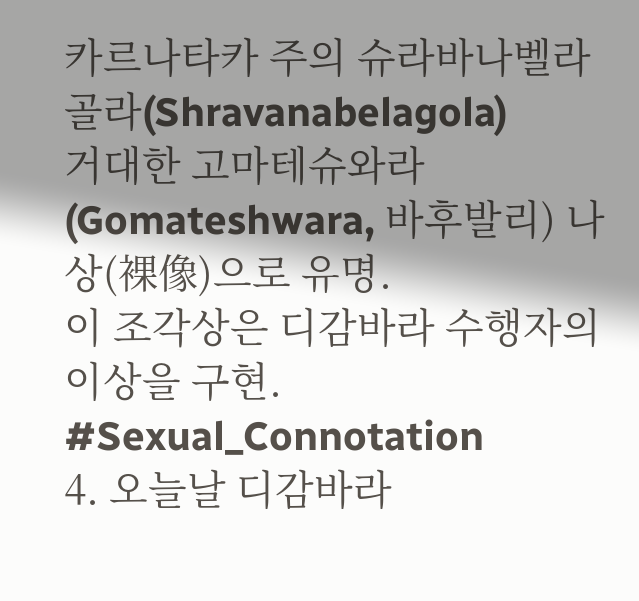카르나타카 주의 슈라바나벨라골라(Shravanabelagola)
거대한 고마테슈와라(Gomateshwara, 바후발리) 나상(裸像)으로 유명.
이 조각상은 디감바라 수행자의 이상을 구현.
#Sexual_Connotation
4. 오늘날 디감바라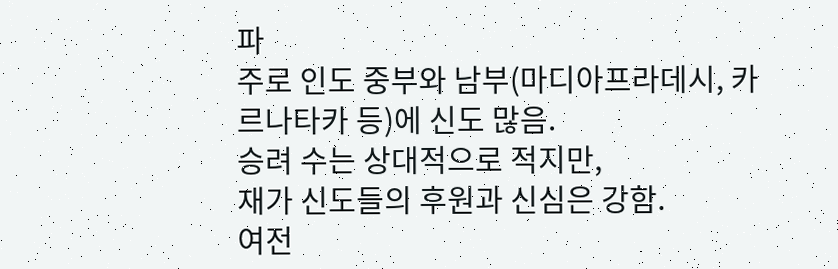파
주로 인도 중부와 남부(마디아프라데시, 카르나타카 등)에 신도 많음.
승려 수는 상대적으로 적지만,
재가 신도들의 후원과 신심은 강함.
여전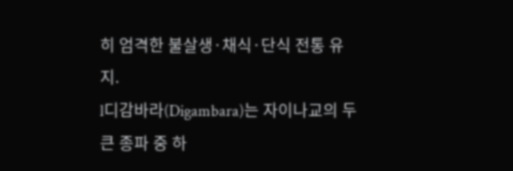히 엄격한 불살생·채식·단식 전통 유지.
l디감바라(Digambara)는 자이나교의 두 큰 종파 중 하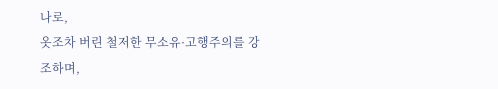나로,
옷조차 버린 철저한 무소유·고행주의를 강조하며,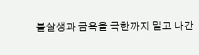불살생과 금욕을 극한까지 밀고 나간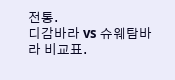전통.
디감바라 vs 슈웨탐바라 비교표.